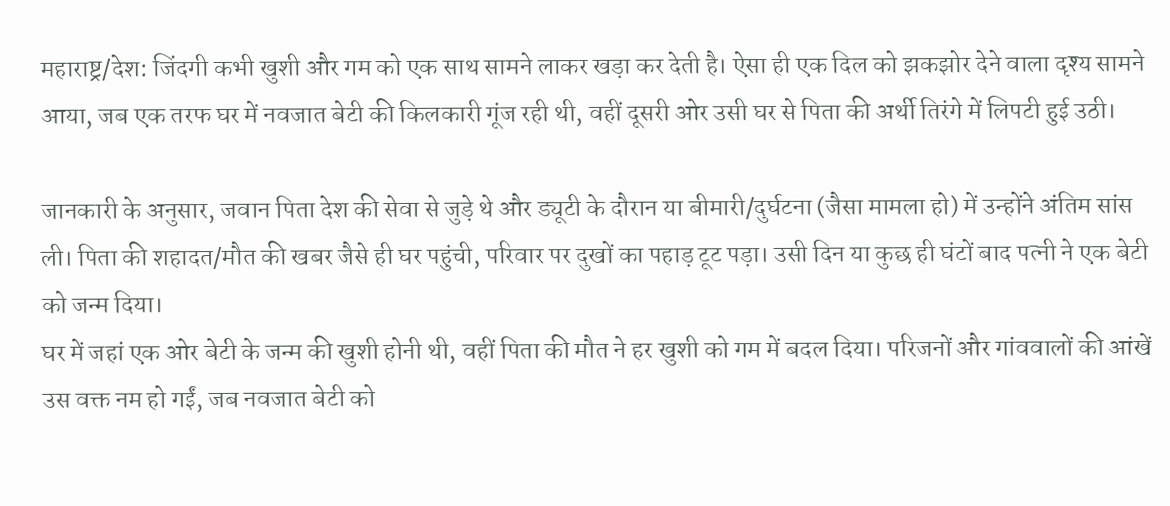महाराष्ट्र/देश: जिंदगी कभी खुशी और गम को एक साथ सामने लाकर खड़ा कर देती है। ऐसा ही एक दिल को झकझोर देने वाला दृश्य सामने आया, जब एक तरफ घर में नवजात बेटी की किलकारी गूंज रही थी, वहीं दूसरी ओर उसी घर से पिता की अर्थी तिरंगे में लिपटी हुई उठी।

जानकारी के अनुसार, जवान पिता देश की सेवा से जुड़े थे और ड्यूटी के दौरान या बीमारी/दुर्घटना (जैसा मामला हो) में उन्होंने अंतिम सांस ली। पिता की शहादत/मौत की खबर जैसे ही घर पहुंची, परिवार पर दुखों का पहाड़ टूट पड़ा। उसी दिन या कुछ ही घंटों बाद पत्नी ने एक बेटी को जन्म दिया।
घर में जहां एक ओर बेटी के जन्म की खुशी होनी थी, वहीं पिता की मौत ने हर खुशी को गम में बदल दिया। परिजनों और गांववालों की आंखें उस वक्त नम हो गईं, जब नवजात बेटी को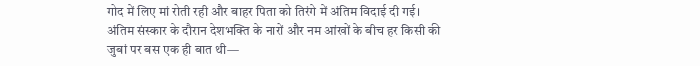गोद में लिए मां रोती रही और बाहर पिता को तिरंगे में अंतिम विदाई दी गई।
अंतिम संस्कार के दौरान देशभक्ति के नारों और नम आंखों के बीच हर किसी की जुबां पर बस एक ही बात थी—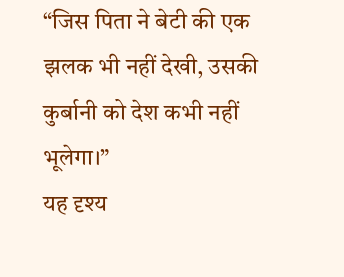“जिस पिता ने बेटी की एक झलक भी नहीं देखी, उसकी कुर्बानी को देश कभी नहीं भूलेगा।”
यह दृश्य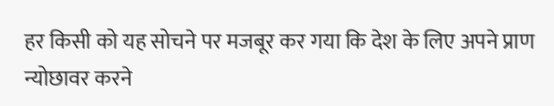हर किसी को यह सोचने पर मजबूर कर गया कि देश के लिए अपने प्राण न्योछावर करने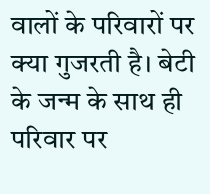वालों के परिवारों पर क्या गुजरती है। बेटी के जन्म के साथ ही परिवार पर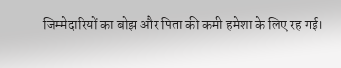जिम्मेदारियों का बोझ और पिता की कमी हमेशा के लिए रह गई।